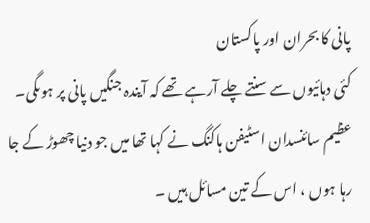پانی کا بحران اور پاکستان
کئی دہائیوں سے سنتے چلے آرہے تھے کہ آیندہ جنگیں پانی پر ہوںگی۔
عظیم سائنسدان اسٹیفن ہاکنگ نے کہا تھا میں جو دنیا چھوڑ کے جا رہا ہوں ، اس کے تین مسائل ہیں ۔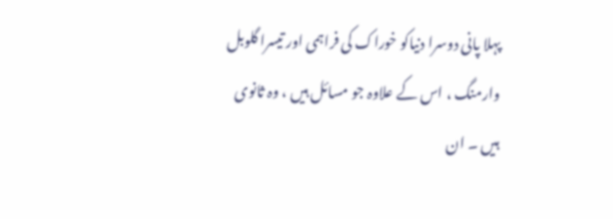پہلا پانی دوسرا دنیاکو خوراک کی فراہمی اور تیسرا گلوبل وارمنگ ، اس کے علاوہ جو مسائل ہیں ، وہ ثانوی ہیں ۔ ان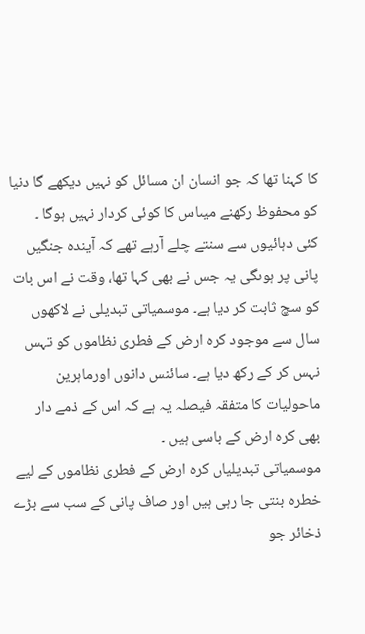کا کہنا تھا کہ جو انسان ان مسائل کو نہیں دیکھے گا دنیا کو محفوظ رکھنے میںاس کا کوئی کردار نہیں ہوگا ۔
کئی دہائیوں سے سنتے چلے آرہے تھے کہ آیندہ جنگیں پانی پر ہوںگی یہ جس نے بھی کہا تھا، وقت نے اس بات کو سچ ثابت کر دیا ہے۔ موسمیاتی تبدیلی نے لاکھوں سال سے موجود کرہ ارض کے فطری نظاموں کو تہس نہس کر کے رکھ دیا ہے۔ سائنس دانوں اورماہرین ماحولیات کا متفقہ فیصلہ یہ ہے کہ اس کے ذمے دار بھی کرہ ارض کے باسی ہیں ۔
موسمیاتی تبدیلیاں کرہ ارض کے فطری نظاموں کے لیے خطرہ بنتی جا رہی ہیں اور صاف پانی کے سب سے بڑے ذخائر جو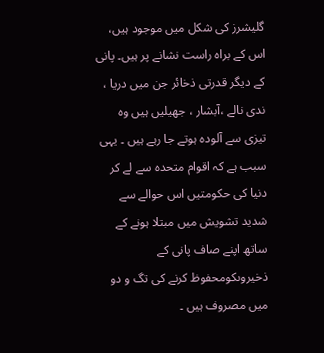گلیشرز کی شکل میں موجود ہیں، اس کے براہ راست نشانے پر ہیں۔ پانی کے دیگر قدرتی ذخائر جن میں دریا ، ندی نالے ،آبشار ، جھیلیں ہیں وہ تیزی سے آلودہ ہوتے جا رہے ہیں ۔ یہی سبب ہے کہ اقوام متحدہ سے لے کر دنیا کی حکومتیں اس حوالے سے شدید تشویش میں مبتلا ہونے کے ساتھ اپنے صاف پانی کے ذخیروںکومحفوظ کرنے کی تگ و دو میں مصروف ہیں ۔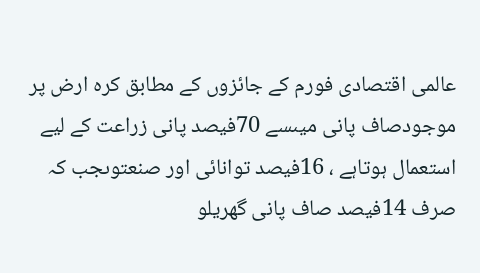عالمی اقتصادی فورم کے جائزوں کے مطابق کرہ ارض پر موجودصاف پانی میںسے 70فیصد پانی زراعت کے لیے استعمال ہوتاہے ، 16فیصد توانائی اور صنعتوںجب کہ صرف 14فیصد صاف پانی گھریلو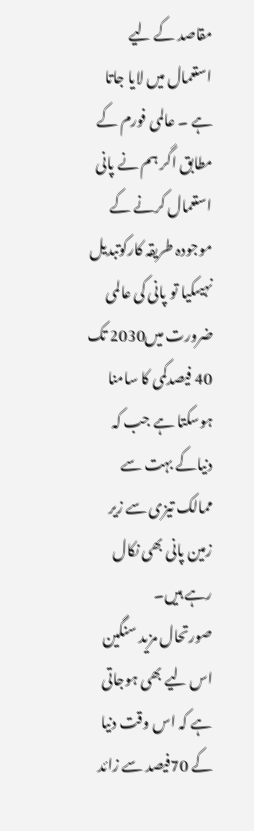مقاصد کے لیے استعمال میں لایا جاتا ہے ۔ عالمی فورم کے مطابق اگر ہم نے پانی استعمال کرنے کے موجودہ طریقہ کارکوتبدیل نہیںکیا تو پانی کی عالمی ضرورت میں2030 تک 40 فیصدکمی کا سامنا ہوسکتا ہے جب کہ دنیاکے بہت سے ممالک تیزی سے زیر زمین پانی بھی نکال رہے ہیں۔
صورتحال مزید سنگین اس لیے بھی ہوجاتی ہے کہ اس وقت دنیا کے 70فیصد سے زائد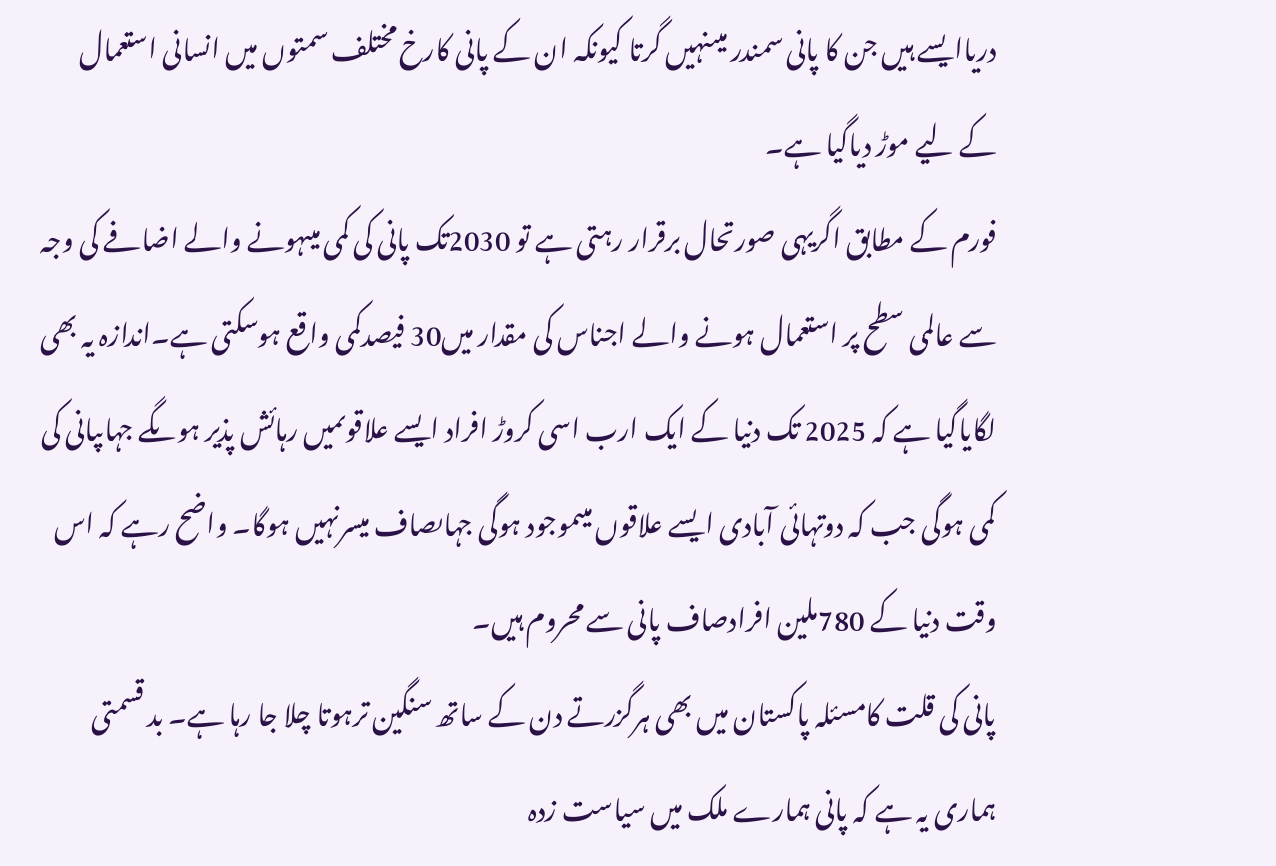دریاایسے ہیں جن کا پانی سمندر میںنہیں گرتا کیونکہ ان کے پانی کارخ مختلف سمتوں میں انسانی استعمال کے لیے موڑ دیاگیا ہے۔
فورم کے مطابق اگریہی صورتحال برقرار رہتی ہے تو 2030تک پانی کی کمی میںہونے والے اضافے کی وجہ سے عالمی سطح پر استعمال ہونے والے اجناس کی مقدار میں30 فیصدکمی واقع ہوسکتی ہے۔اندازہ یہ بھی لگایاگیا ہے کہ 2025 تک دنیا کے ایک ارب اسی کروڑ افراد ایسے علاقوںمیں رہائش پذیر ہوںگے جہاںپانی کی کمی ہوگی جب کہ دوتہائی آبادی ایسے علاقوں میںموجود ہوگی جہاںصاف میسرنہیں ہوگا۔ واضح رہے کہ اس وقت دنیا کے 780ملین افرادصاف پانی سے محروم ہیں۔
پانی کی قلت کامسئلہ پاکستان میں بھی ہرگزرتے دن کے ساتھ سنگین ترہوتا چلا جا رہا ہے۔ بد قسمتی ہماری یہ ہے کہ پانی ہمارے ملک میں سیاست زدہ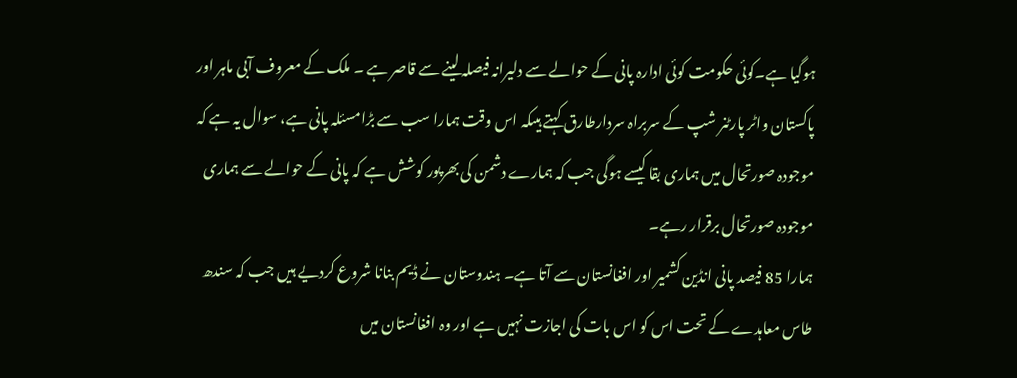ہوگیا ہے۔کوئی حکومت کوئی ادارہ پانی کے حوالے سے دلیرانہ فیصلہ لینے سے قاصر ہے ۔ ملک کے معروف آبی ماہر اور پاکستان واٹر پارٹنر شپ کے سربراہ سردارطارق کہتے ہیںکہ اس وقت ہمارا سب سے بڑامسئلہ پانی ہے، سوال یہ ہے کہ موجودہ صورتحال میں ہماری بقا کیسے ہوگی جب کہ ہمارے دشمن کی بھرپور کوشش ہے کہ پانی کے حوالے سے ہماری موجودہ صورتحال برقرار رہے۔
ہمارا 85 فیصد پانی انڈین کشمیر اور افغانستان سے آتا ہے۔ ہندوستان نے ڈیم بنانا شروع کردیے ہیں جب کہ سندھ طاس معاہدے کے تحت اس کو اس بات کی اجازت نہیں ہے اور وہ افغانستان میں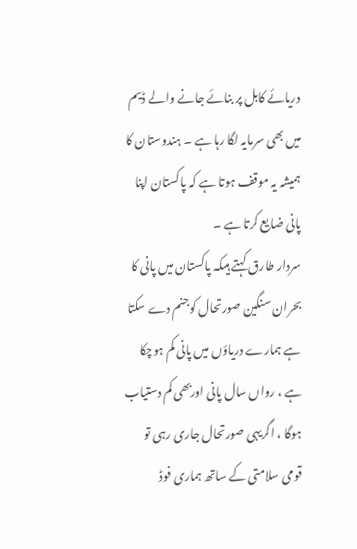دریائے کابل پر بنائے جانے والے ڈیم میں بھی سرمایہ لگا رہا ہے ۔ ہندوستان کا ہمیشہ یہ موقف ہوتا ہے کہ پاکستان اپنا پانی ضایع کرتا ہے ۔
سردار طارق کہتے ہیںکہ پاکستان میں پانی کا بحران سنگین صورتحال کوجنم دے سکتا ہے ہمارے دریاؤں میں پانی کم ہوچکا ہے ، رواں سال پانی اوربھی کم دستیاب ہوگا ، اگریہی صورتحال جاری رہی تو قومی سلامتی کے ساتھ ہماری فوڈ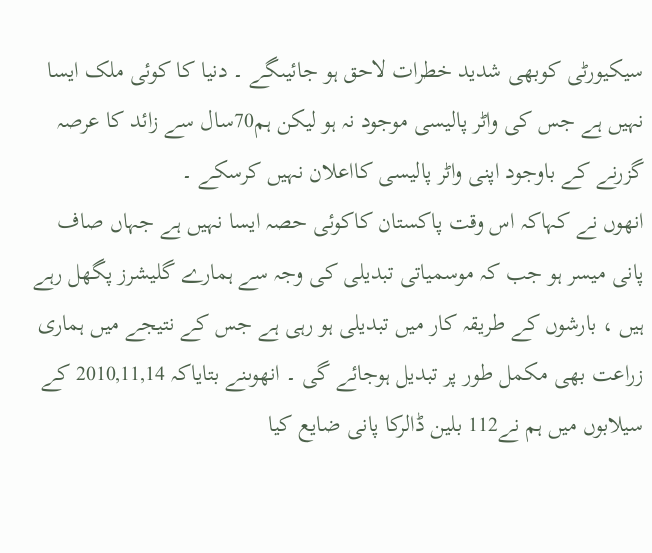سیکیورٹی کوبھی شدید خطرات لاحق ہو جائیںگے ۔ دنیا کا کوئی ملک ایسا نہیں ہے جس کی واٹر پالیسی موجود نہ ہو لیکن ہم70سال سے زائد کا عرصہ گزرنے کے باوجود اپنی واٹر پالیسی کااعلان نہیں کرسکے ۔
انھوں نے کہاکہ اس وقت پاکستان کاکوئی حصہ ایسا نہیں ہے جہاں صاف پانی میسر ہو جب کہ موسمیاتی تبدیلی کی وجہ سے ہمارے گلیشرز پگھل رہے ہیں ، بارشوں کے طریقہ کار میں تبدیلی ہو رہی ہے جس کے نتیجے میں ہماری زراعت بھی مکمل طور پر تبدیل ہوجائے گی ۔ انھوںنے بتایاکہ 2010,11,14 کے سیلابوں میں ہم نے112 بلین ڈالرکا پانی ضایع کیا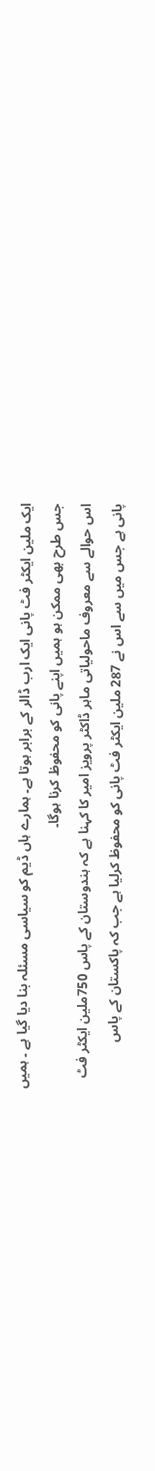ایک ملین ایکٹر فٹ پانی ایک ارب ڈالر کے برابر ہوتا ہے۔ ہمارے ہاں ڈیم کو سیاسی مسئلہ بنا دیا گیا ہے ۔ ہمیں جس طرح بھی ممکن ہو ہمیں اپنے پانی کو محفوظ کرنا ہوگا۔
اس حوالے سے معروف ماحولیاتی ماہر ڈاکٹر پرویز امیر کا کہنا ہے کہ ہندوستان کے پاس 750ملین ایکٹر فٹ پانی ہے جس میں سے اس نے 287 ملین ایکٹر فٹ پانی کو محفوظ کرلیا ہے جب کہ پاکستان کے پاس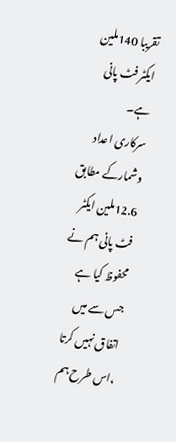تقریبا 140ملین ایکٹر فٹ پانی ہے۔
سرکاری اعداد وشمارکے مطابق 12.6ملین ایکٹر فٹ پانی ہم نے محفوظ کیا ہے جس سے میں اتفاق نہیں کرتا ،اس طرح ہم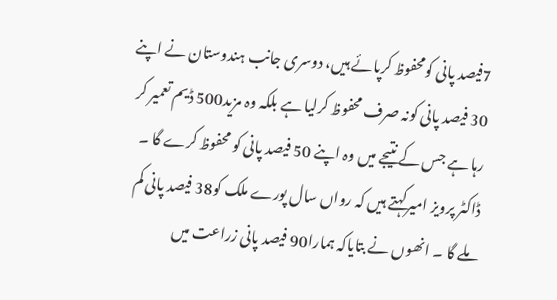7فیصد پانی کومحفوظ کرپائے ہیں، دوسری جانب ہندوستان نے اپنے 30 فیصد پانی کونہ صرف محفوظ کرلیا ہے بلکہ وہ مزید500 ڈیم تعمیر کر رہا ہے جس کے نتیجے میں وہ اپنے 50 فیصد پانی کو محفوظ کرے گا ۔
ڈاکٹر پرویز امیرکہتے ہیں کہ رواں سال پورے ملک کو38 فیصد پانی کم ملے گا ۔ انھوں نے بتایاکہ ہمارا90 فیصد پانی زراعت میں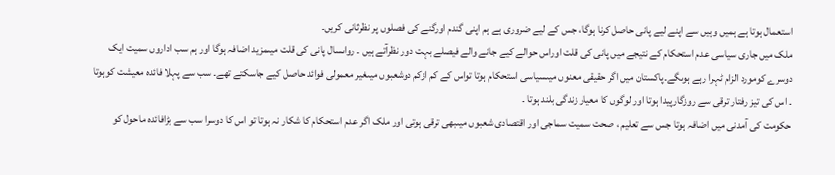استعمال ہوتا ہے ہمیں وہیں سے اپنے لیے پانی حاصل کرنا ہوگا، جس کے لیے ضروری ہے ہم اپنی گندم اورگنے کی فصلوں پر نظرثانی کریں۔
ملک میں جاری سیاسی عدم استحکام کے نتیجے میں پانی کی قلت اوراس حوالے کیے جانے والے فیصلے بہت دور نظرآتے ہیں ۔ رواںسال پانی کی قلت میںمزید اضافہ ہوگا اور ہم سب اداروں سمیت ایک دوسرے کومورد الزام ٹہرا رہے ہوںگے۔پاکستان میں اگر حقیقی معنوں میںسیاسی استحکام ہوتا تواس کے کم ازکم دوشعبوں میںغیر معمولی فوائد حاصل کیے جاسکتے تھے۔ سب سے پہلا فائدہ معیشت کوہوتا ۔ اس کی تیز رفتار ترقی سے روزگارپیدا ہوتا اور لوگوں کا معیار زندگی بلند ہوتا ۔
حکومت کی آمدنی میں اضافہ ہوتا جس سے تعلیم ، صحت سمیت سماجی اور اقتصادی شعبوں میںبھی ترقی ہوتی اور ملک اگر عدم استحکام کا شکار نہ ہوتا تو اس کا دوسرا سب سے بڑافائدہ ماحول کو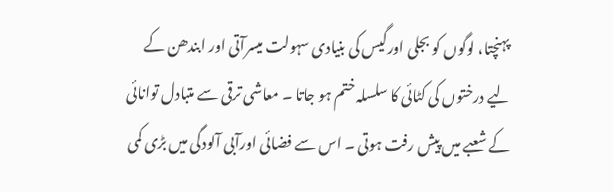پہنچتا، لوگوں کو بجلی اورگیس کی بنیادی سہولت میسرآتی اور ابندھن کے لیے درختوں کی کٹائی کا سلسلہ ختم ہو جاتا ۔ معاشی ترقی سے متبادل توانائی کے شعبے میں پیش رفت ہوتی ۔ اس سے فضائی اورآبی آلودگی میں بڑی کمی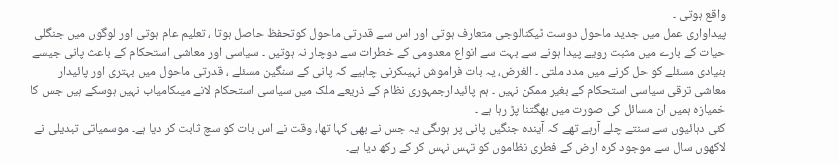واقع ہوتی ۔
پیداواری عمل میں جدید ماحول دوست ٹیکنالوجی متعارف ہوتی اور اس سے قدرتی ماحول کوتحفظ حاصل ہوتا ، تعلیم عام ہوتی اور لوگوں میں جنگلی حیات کے بارے میں مثبت رویے پیدا ہونے سے بہت سے انواع معدومی کے خطرات سے دوچار نہ ہوتیں ۔ سیاسی اور معاشی استحکام کے باعث پانی جیسے بنیادی مسئلے کو حل کرنے میں مدد ملتی ۔ الغرض، یہ بات فراموش نہیںکرنی چاہیے کہ پانی کے سنگین مسئلے ، قدرتی ماحول میں بہتری اور پائیدار معاشی ترقی سیاسی استحکام کے بغیر ممکن نہیں ۔ ہم پائیدارجمہوری نظام کے ذریعے ملک میں سیاسی استحکام لانے میںکامیاب نہیں ہوسکے ہیں جس کا خمیازہ ہمیں ان مسائل کی صورت میں بھگتنا پڑ رہا ہے ۔
کئی دہائیوں سے سنتے چلے آرہے تھے کہ آیندہ جنگیں پانی پر ہوںگی یہ جس نے بھی کہا تھا، وقت نے اس بات کو سچ ثابت کر دیا ہے۔ موسمیاتی تبدیلی نے لاکھوں سال سے موجود کرہ ارض کے فطری نظاموں کو تہس نہس کر کے رکھ دیا ہے۔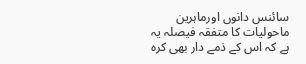سائنس دانوں اورماہرین ماحولیات کا متفقہ فیصلہ یہ ہے کہ اس کے ذمے دار بھی کرہ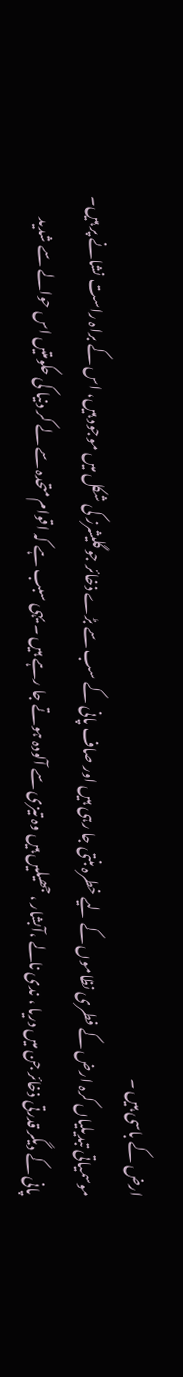ارض کے باسی ہیں ۔
موسمیاتی تبدیلیاں کرہ ارض کے فطری نظاموں کے لیے خطرہ بنتی جا رہی ہیں اور صاف پانی کے سب سے بڑے ذخائر جو گلیشرز کی شکل میں موجود ہیں، اس کے براہ راست نشانے پر ہیں۔ پانی کے دیگر قدرتی ذخائر جن میں دریا ، ندی نالے ،آبشار ، جھیلیں ہیں وہ تیزی سے آلودہ ہوتے جا رہے ہیں ۔ یہی سبب ہے کہ اقوام متحدہ سے لے کر دنیا کی حکومتیں اس حوالے سے شدید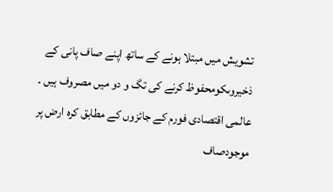تشویش میں مبتلا ہونے کے ساتھ اپنے صاف پانی کے ذخیروںکومحفوظ کرنے کی تگ و دو میں مصروف ہیں ۔
عالمی اقتصادی فورم کے جائزوں کے مطابق کرہ ارض پر موجودصاف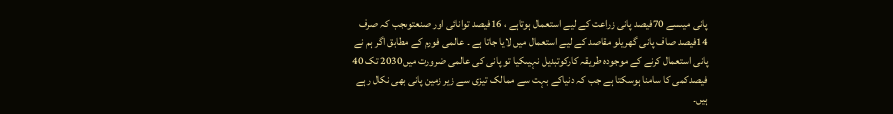پانی میںسے 70فیصد پانی زراعت کے لیے استعمال ہوتاہے ، 16فیصد توانائی اور صنعتوںجب کہ صرف 14فیصد صاف پانی گھریلو مقاصد کے لیے استعمال میں لایا جاتا ہے ۔ عالمی فورم کے مطابق اگر ہم نے پانی استعمال کرنے کے موجودہ طریقہ کارکوتبدیل نہیںکیا تو پانی کی عالمی ضرورت میں2030 تک 40 فیصدکمی کا سامنا ہوسکتا ہے جب کہ دنیاکے بہت سے ممالک تیزی سے زیر زمین پانی بھی نکال رہے ہیں۔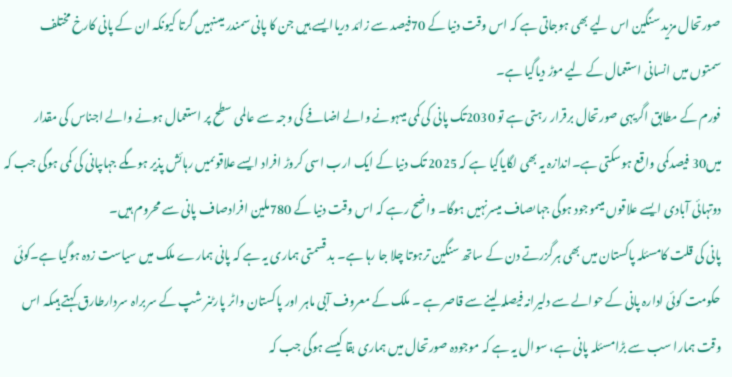صورتحال مزید سنگین اس لیے بھی ہوجاتی ہے کہ اس وقت دنیا کے 70فیصد سے زائد دریاایسے ہیں جن کا پانی سمندر میںنہیں گرتا کیونکہ ان کے پانی کارخ مختلف سمتوں میں انسانی استعمال کے لیے موڑ دیاگیا ہے۔
فورم کے مطابق اگریہی صورتحال برقرار رہتی ہے تو 2030تک پانی کی کمی میںہونے والے اضافے کی وجہ سے عالمی سطح پر استعمال ہونے والے اجناس کی مقدار میں30 فیصدکمی واقع ہوسکتی ہے۔اندازہ یہ بھی لگایاگیا ہے کہ 2025 تک دنیا کے ایک ارب اسی کروڑ افراد ایسے علاقوںمیں رہائش پذیر ہوںگے جہاںپانی کی کمی ہوگی جب کہ دوتہائی آبادی ایسے علاقوں میںموجود ہوگی جہاںصاف میسرنہیں ہوگا۔ واضح رہے کہ اس وقت دنیا کے 780ملین افرادصاف پانی سے محروم ہیں۔
پانی کی قلت کامسئلہ پاکستان میں بھی ہرگزرتے دن کے ساتھ سنگین ترہوتا چلا جا رہا ہے۔ بد قسمتی ہماری یہ ہے کہ پانی ہمارے ملک میں سیاست زدہ ہوگیا ہے۔کوئی حکومت کوئی ادارہ پانی کے حوالے سے دلیرانہ فیصلہ لینے سے قاصر ہے ۔ ملک کے معروف آبی ماہر اور پاکستان واٹر پارٹنر شپ کے سربراہ سردارطارق کہتے ہیںکہ اس وقت ہمارا سب سے بڑامسئلہ پانی ہے، سوال یہ ہے کہ موجودہ صورتحال میں ہماری بقا کیسے ہوگی جب کہ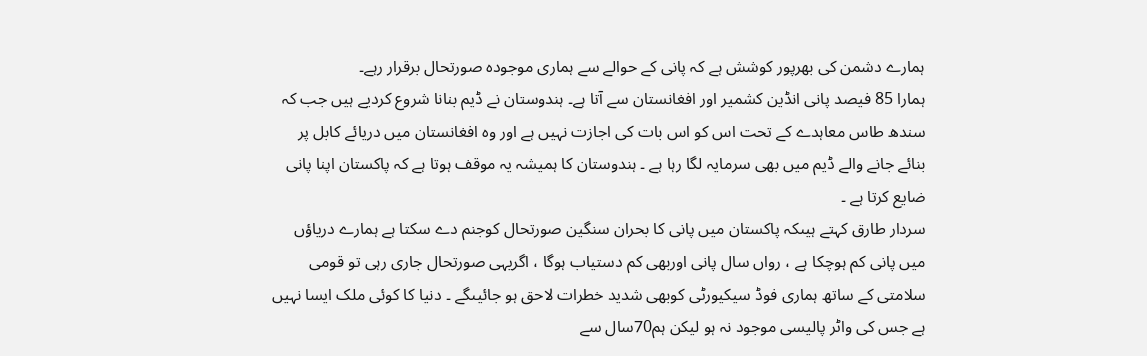ہمارے دشمن کی بھرپور کوشش ہے کہ پانی کے حوالے سے ہماری موجودہ صورتحال برقرار رہے۔
ہمارا 85 فیصد پانی انڈین کشمیر اور افغانستان سے آتا ہے۔ ہندوستان نے ڈیم بنانا شروع کردیے ہیں جب کہ سندھ طاس معاہدے کے تحت اس کو اس بات کی اجازت نہیں ہے اور وہ افغانستان میں دریائے کابل پر بنائے جانے والے ڈیم میں بھی سرمایہ لگا رہا ہے ۔ ہندوستان کا ہمیشہ یہ موقف ہوتا ہے کہ پاکستان اپنا پانی ضایع کرتا ہے ۔
سردار طارق کہتے ہیںکہ پاکستان میں پانی کا بحران سنگین صورتحال کوجنم دے سکتا ہے ہمارے دریاؤں میں پانی کم ہوچکا ہے ، رواں سال پانی اوربھی کم دستیاب ہوگا ، اگریہی صورتحال جاری رہی تو قومی سلامتی کے ساتھ ہماری فوڈ سیکیورٹی کوبھی شدید خطرات لاحق ہو جائیںگے ۔ دنیا کا کوئی ملک ایسا نہیں ہے جس کی واٹر پالیسی موجود نہ ہو لیکن ہم70سال سے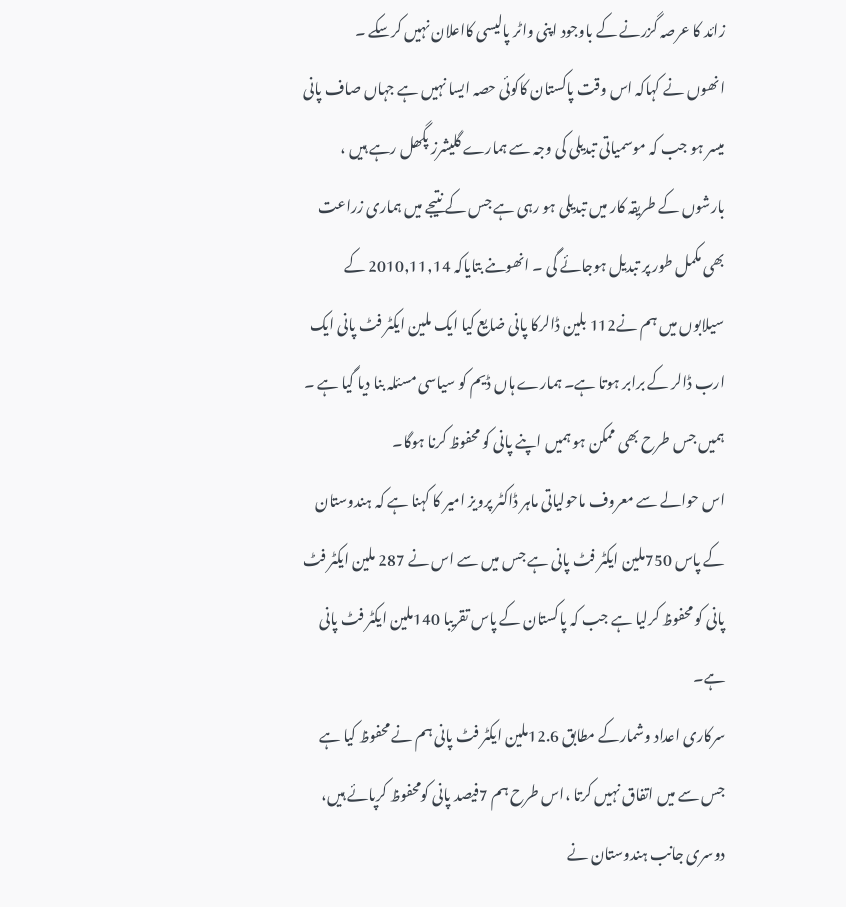زائد کا عرصہ گزرنے کے باوجود اپنی واٹر پالیسی کااعلان نہیں کرسکے ۔
انھوں نے کہاکہ اس وقت پاکستان کاکوئی حصہ ایسا نہیں ہے جہاں صاف پانی میسر ہو جب کہ موسمیاتی تبدیلی کی وجہ سے ہمارے گلیشرز پگھل رہے ہیں ، بارشوں کے طریقہ کار میں تبدیلی ہو رہی ہے جس کے نتیجے میں ہماری زراعت بھی مکمل طور پر تبدیل ہوجائے گی ۔ انھوںنے بتایاکہ 2010,11,14 کے سیلابوں میں ہم نے112 بلین ڈالرکا پانی ضایع کیا ایک ملین ایکٹر فٹ پانی ایک ارب ڈالر کے برابر ہوتا ہے۔ ہمارے ہاں ڈیم کو سیاسی مسئلہ بنا دیا گیا ہے ۔ ہمیں جس طرح بھی ممکن ہو ہمیں اپنے پانی کو محفوظ کرنا ہوگا۔
اس حوالے سے معروف ماحولیاتی ماہر ڈاکٹر پرویز امیر کا کہنا ہے کہ ہندوستان کے پاس 750ملین ایکٹر فٹ پانی ہے جس میں سے اس نے 287 ملین ایکٹر فٹ پانی کو محفوظ کرلیا ہے جب کہ پاکستان کے پاس تقریبا 140ملین ایکٹر فٹ پانی ہے۔
سرکاری اعداد وشمارکے مطابق 12.6ملین ایکٹر فٹ پانی ہم نے محفوظ کیا ہے جس سے میں اتفاق نہیں کرتا ،اس طرح ہم 7فیصد پانی کومحفوظ کرپائے ہیں، دوسری جانب ہندوستان نے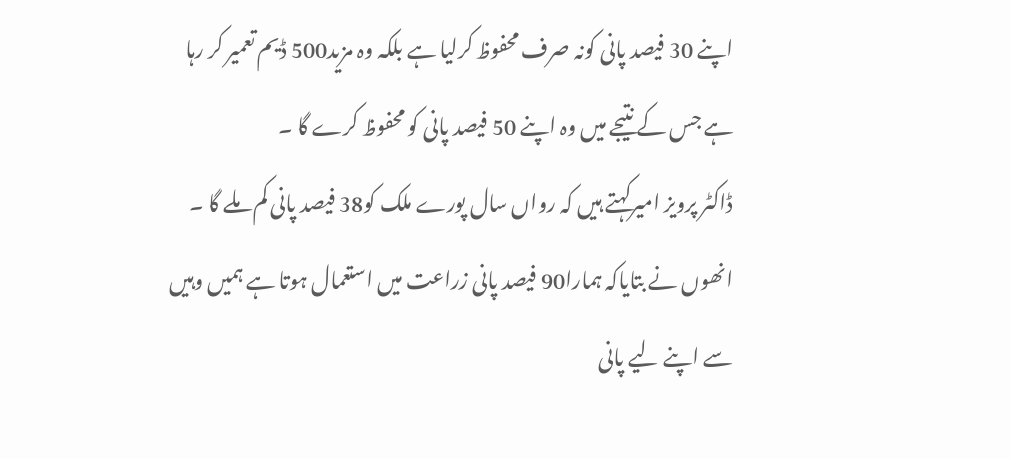اپنے 30 فیصد پانی کونہ صرف محفوظ کرلیا ہے بلکہ وہ مزید500 ڈیم تعمیر کر رہا ہے جس کے نتیجے میں وہ اپنے 50 فیصد پانی کو محفوظ کرے گا ۔
ڈاکٹر پرویز امیرکہتے ہیں کہ رواں سال پورے ملک کو38 فیصد پانی کم ملے گا ۔ انھوں نے بتایاکہ ہمارا90 فیصد پانی زراعت میں استعمال ہوتا ہے ہمیں وہیں سے اپنے لیے پانی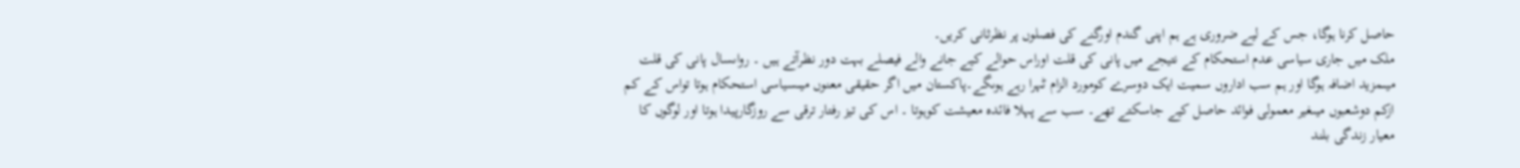حاصل کرنا ہوگا، جس کے لیے ضروری ہے ہم اپنی گندم اورگنے کی فصلوں پر نظرثانی کریں۔
ملک میں جاری سیاسی عدم استحکام کے نتیجے میں پانی کی قلت اوراس حوالے کیے جانے والے فیصلے بہت دور نظرآتے ہیں ۔ رواںسال پانی کی قلت میںمزید اضافہ ہوگا اور ہم سب اداروں سمیت ایک دوسرے کومورد الزام ٹہرا رہے ہوںگے۔پاکستان میں اگر حقیقی معنوں میںسیاسی استحکام ہوتا تواس کے کم ازکم دوشعبوں میںغیر معمولی فوائد حاصل کیے جاسکتے تھے۔ سب سے پہلا فائدہ معیشت کوہوتا ۔ اس کی تیز رفتار ترقی سے روزگارپیدا ہوتا اور لوگوں کا معیار زندگی بلند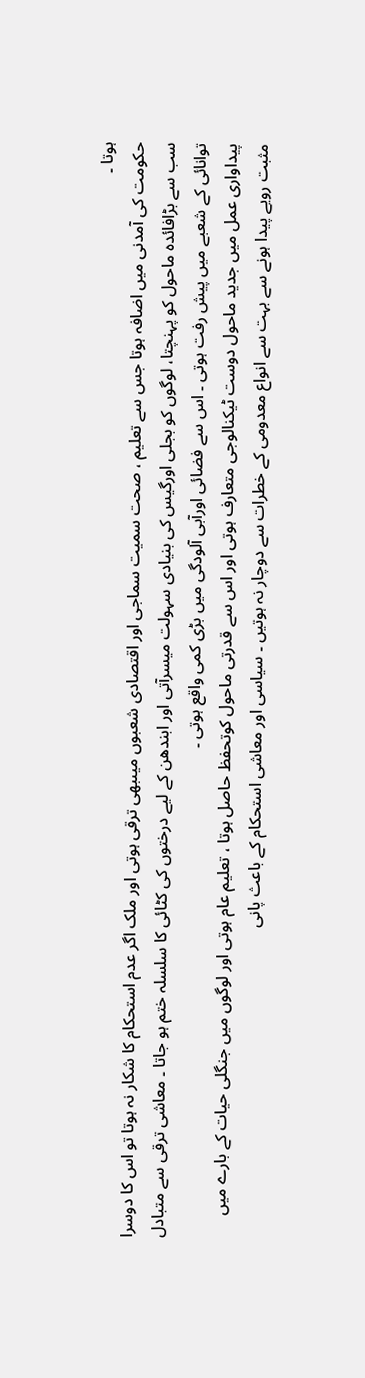ہوتا ۔
حکومت کی آمدنی میں اضافہ ہوتا جس سے تعلیم ، صحت سمیت سماجی اور اقتصادی شعبوں میںبھی ترقی ہوتی اور ملک اگر عدم استحکام کا شکار نہ ہوتا تو اس کا دوسرا سب سے بڑافائدہ ماحول کو پہنچتا، لوگوں کو بجلی اورگیس کی بنیادی سہولت میسرآتی اور ابندھن کے لیے درختوں کی کٹائی کا سلسلہ ختم ہو جاتا ۔ معاشی ترقی سے متبادل توانائی کے شعبے میں پیش رفت ہوتی ۔ اس سے فضائی اورآبی آلودگی میں بڑی کمی واقع ہوتی ۔
پیداواری عمل میں جدید ماحول دوست ٹیکنالوجی متعارف ہوتی اور اس سے قدرتی ماحول کوتحفظ حاصل ہوتا ، تعلیم عام ہوتی اور لوگوں میں جنگلی حیات کے بارے میں مثبت رویے پیدا ہونے سے بہت سے انواع معدومی کے خطرات سے دوچار نہ ہوتیں ۔ سیاسی اور معاشی استحکام کے باعث پانی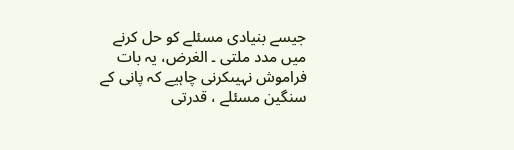جیسے بنیادی مسئلے کو حل کرنے میں مدد ملتی ۔ الغرض، یہ بات فراموش نہیںکرنی چاہیے کہ پانی کے سنگین مسئلے ، قدرتی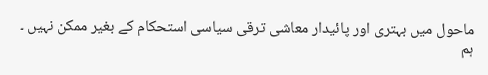ماحول میں بہتری اور پائیدار معاشی ترقی سیاسی استحکام کے بغیر ممکن نہیں ۔ ہم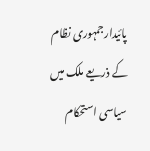پائیدارجمہوری نظام کے ذریعے ملک میں سیاسی استحکام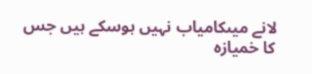لانے میںکامیاب نہیں ہوسکے ہیں جس کا خمیازہ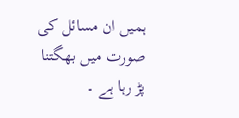ہمیں ان مسائل کی صورت میں بھگتنا پڑ رہا ہے ۔